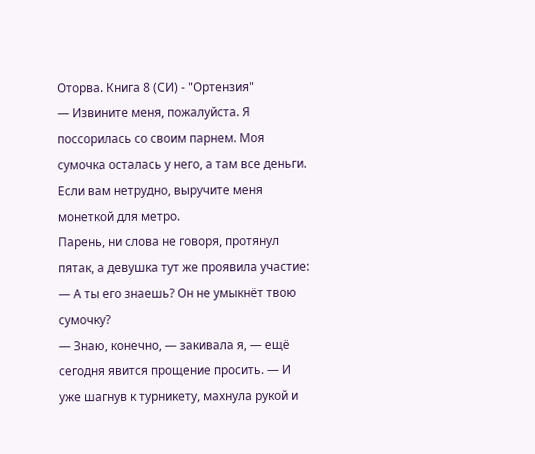Оторва. Книга 8 (СИ) - "Ортензия"
— Извините меня, пожалуйста. Я поссорилась со своим парнем. Моя сумочка осталась у него, а там все деньги. Если вам нетрудно, выручите меня монеткой для метро.
Парень, ни слова не говоря, протянул пятак, а девушка тут же проявила участие:
— А ты его знаешь? Он не умыкнёт твою сумочку?
— Знаю, конечно, — закивала я, — ещё сегодня явится прощение просить. — И уже шагнув к турникету, махнула рукой и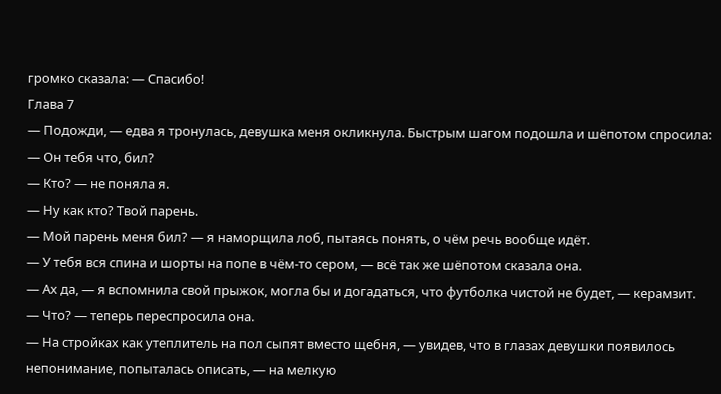громко сказала: — Спасибо!
Глава 7
— Подожди, — едва я тронулась, девушка меня окликнула. Быстрым шагом подошла и шёпотом спросила: — Он тебя что, бил?
— Кто? — не поняла я.
— Ну как кто? Твой парень.
— Мой парень меня бил? — я наморщила лоб, пытаясь понять, о чём речь вообще идёт.
— У тебя вся спина и шорты на попе в чём-то сером, — всё так же шёпотом сказала она.
— Ах да, — я вспомнила свой прыжок, могла бы и догадаться, что футболка чистой не будет, — керамзит.
— Что? — теперь переспросила она.
— На стройках как утеплитель на пол сыпят вместо щебня, — увидев, что в глазах девушки появилось непонимание, попыталась описать, — на мелкую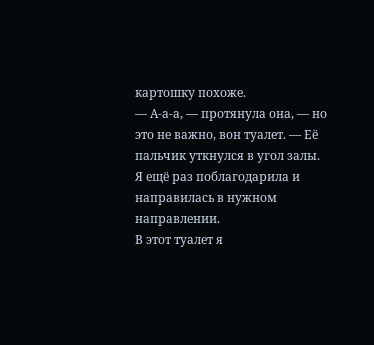картошку похоже.
— А-а-а, — протянула она, — но это не важно, вон туалет. — Её пальчик уткнулся в угол залы.
Я ещё раз поблагодарила и направилась в нужном направлении.
В этот туалет я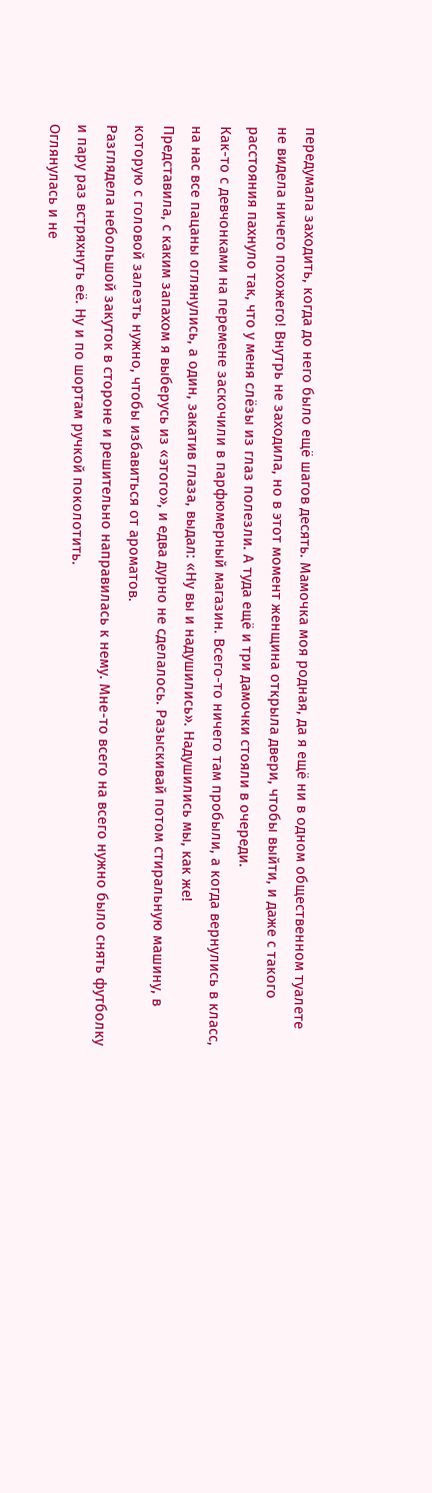передумала заходить, когда до него было ещё шагов десять. Мамочка моя родная, да я ещё ни в одном общественном туалете не видела ничего похожего! Внутрь не заходила, но в этот момент женщина открыла двери, чтобы выйти, и даже с такого расстояния пахнуло так, что у меня слёзы из глаз полезли. А туда ещё и три дамочки стояли в очереди.
Как-то с девчонками на перемене заскочили в парфюмерный магазин. Всего-то ничего там пробыли, а когда вернулись в класс, на нас все пацаны оглянулись, а один, закатив глаза, выдал: «Ну вы и надушились». Надушились мы, как же!
Представила, с каким запахом я выберусь из «этого», и едва дурно не сделалось. Разыскивай потом стиральную машину, в которую с головой залезть нужно, чтобы избавиться от ароматов.
Разглядела небольшой закуток в стороне и решительно направилась к нему. Мне-то всего на всего нужно было снять футболку и пару раз встряхнуть её. Ну и по шортам ручкой поколотить.
Оглянулась и не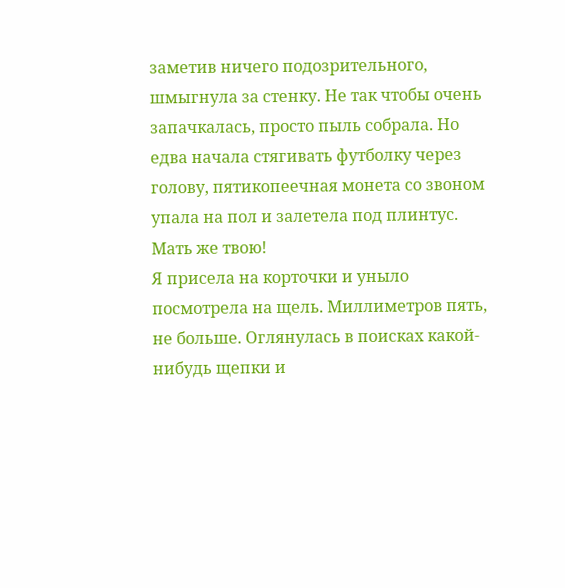заметив ничего подозрительного, шмыгнула за стенку. Не так чтобы очень запачкалась, просто пыль собрала. Но едва начала стягивать футболку через голову, пятикопеечная монета со звоном упала на пол и залетела под плинтус.
Мать же твою!
Я присела на корточки и уныло посмотрела на щель. Миллиметров пять, не больше. Оглянулась в поисках какой-нибудь щепки и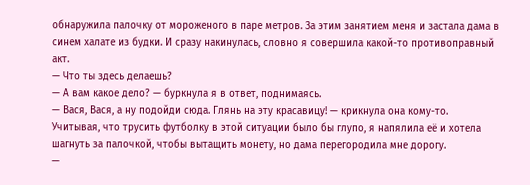обнаружила палочку от мороженого в паре метров. За этим занятием меня и застала дама в синем халате из будки. И сразу накинулась, словно я совершила какой-то противоправный акт.
— Что ты здесь делаешь?
— А вам какое дело? — буркнула я в ответ, поднимаясь.
— Вася, Вася, а ну подойди сюда. Глянь на эту красавицу! — крикнула она кому-то.
Учитывая, что трусить футболку в этой ситуации было бы глупо, я напялила её и хотела шагнуть за палочкой, чтобы вытащить монету, но дама перегородила мне дорогу.
—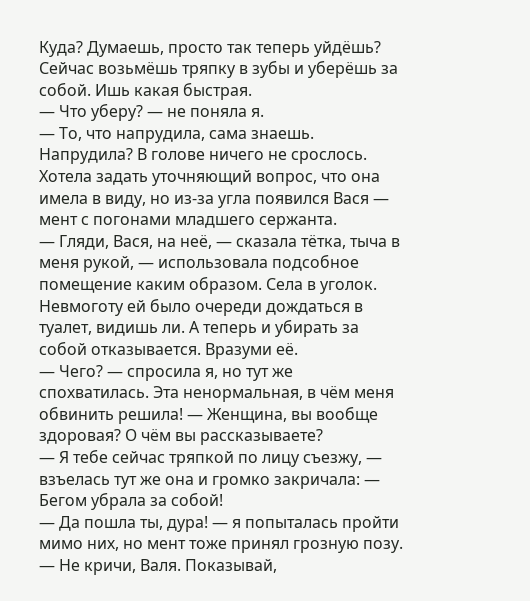Куда? Думаешь, просто так теперь уйдёшь? Сейчас возьмёшь тряпку в зубы и уберёшь за собой. Ишь какая быстрая.
— Что уберу? — не поняла я.
— То, что напрудила, сама знаешь.
Напрудила? В голове ничего не срослось. Хотела задать уточняющий вопрос, что она имела в виду, но из-за угла появился Вася — мент с погонами младшего сержанта.
— Гляди, Вася, на неё, — сказала тётка, тыча в меня рукой, — использовала подсобное помещение каким образом. Села в уголок. Невмоготу ей было очереди дождаться в туалет, видишь ли. А теперь и убирать за собой отказывается. Вразуми её.
— Чего? — спросила я, но тут же спохватилась. Эта ненормальная, в чём меня обвинить решила! — Женщина, вы вообще здоровая? О чём вы рассказываете?
— Я тебе сейчас тряпкой по лицу съезжу, — взъелась тут же она и громко закричала: — Бегом убрала за собой!
— Да пошла ты, дура! — я попыталась пройти мимо них, но мент тоже принял грозную позу.
— Не кричи, Валя. Показывай,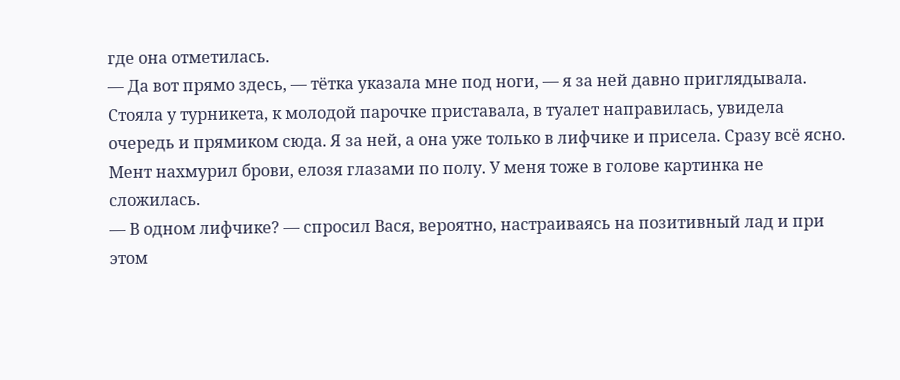где она отметилась.
— Да вот прямо здесь, — тётка указала мне под ноги, — я за ней давно приглядывала. Стояла у турникета, к молодой парочке приставала, в туалет направилась, увидела очередь и прямиком сюда. Я за ней, а она уже только в лифчике и присела. Сразу всё ясно.
Мент нахмурил брови, елозя глазами по полу. У меня тоже в голове картинка не сложилась.
— В одном лифчике? — спросил Вася, вероятно, настраиваясь на позитивный лад и при этом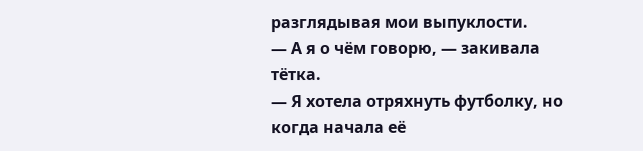разглядывая мои выпуклости.
— А я о чём говорю, — закивала тётка.
— Я хотела отряхнуть футболку, но когда начала её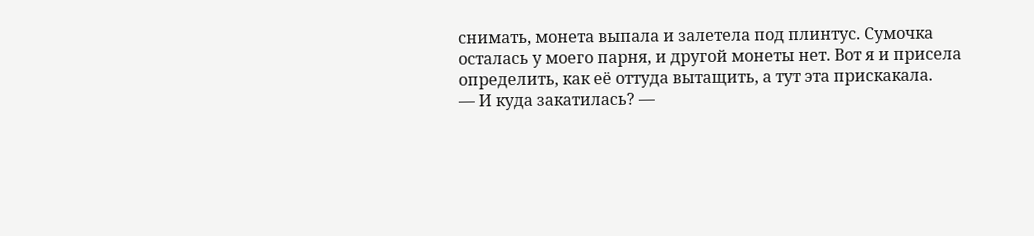снимать, монета выпала и залетела под плинтус. Сумочка осталась у моего парня, и другой монеты нет. Вот я и присела определить, как её оттуда вытащить, а тут эта прискакала.
— И куда закатилась? —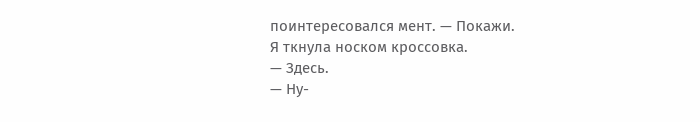поинтересовался мент. — Покажи.
Я ткнула носком кроссовка.
— Здесь.
— Ну-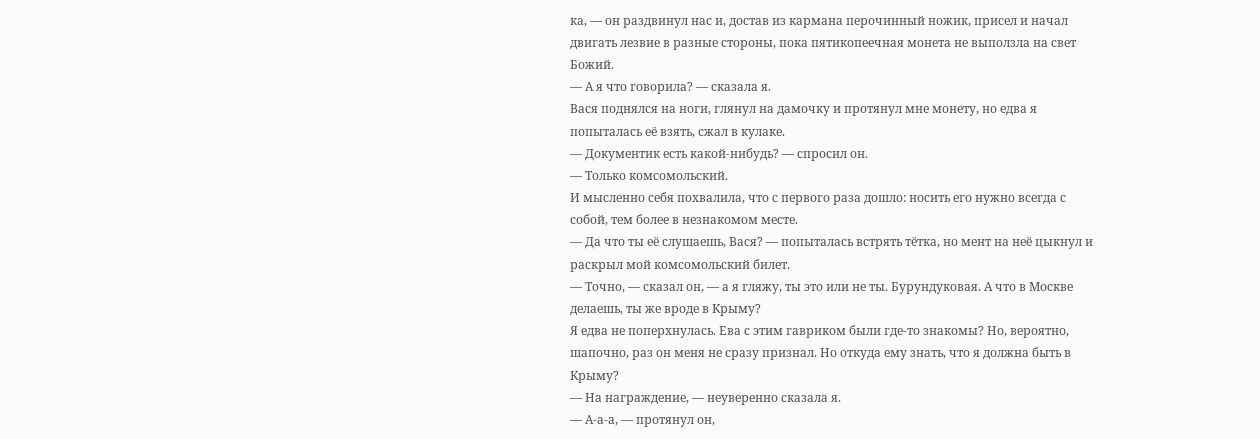ка, — он раздвинул нас и, достав из кармана перочинный ножик, присел и начал двигать лезвие в разные стороны, пока пятикопеечная монета не выползла на свет Божий.
— А я что говорила? — сказала я.
Вася поднялся на ноги, глянул на дамочку и протянул мне монету, но едва я попыталась её взять, сжал в кулаке.
— Документик есть какой-нибудь? — спросил он.
— Только комсомольский.
И мысленно себя похвалила, что с первого раза дошло: носить его нужно всегда с собой, тем более в незнакомом месте.
— Да что ты её слушаешь, Вася? — попыталась встрять тётка, но мент на неё цыкнул и раскрыл мой комсомольский билет.
— Точно, — сказал он, — а я гляжу, ты это или не ты. Бурундуковая. А что в Москве делаешь, ты же вроде в Крыму?
Я едва не поперхнулась. Ева с этим гавриком были где-то знакомы? Но, вероятно, шапочно, раз он меня не сразу признал. Но откуда ему знать, что я должна быть в Крыму?
— На награждение, — неуверенно сказала я.
— А-а-а, — протянул он,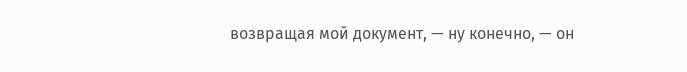возвращая мой документ, — ну конечно, — он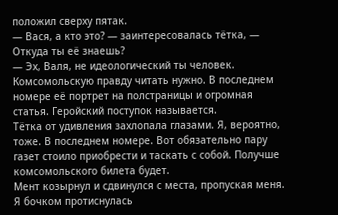положил сверху пятак.
— Вася, а кто это? — заинтересовалась тётка, — Откуда ты её знаешь?
— Эх, Валя, не идеологический ты человек. Комсомольскую правду читать нужно. В последнем номере её портрет на полстраницы и огромная статья. Геройский поступок называется.
Тётка от удивления захлопала глазами. Я, вероятно, тоже. В последнем номере. Вот обязательно пару газет стоило приобрести и таскать с собой. Получше комсомольского билета будет.
Мент козырнул и сдвинулся с места, пропуская меня. Я бочком протиснулась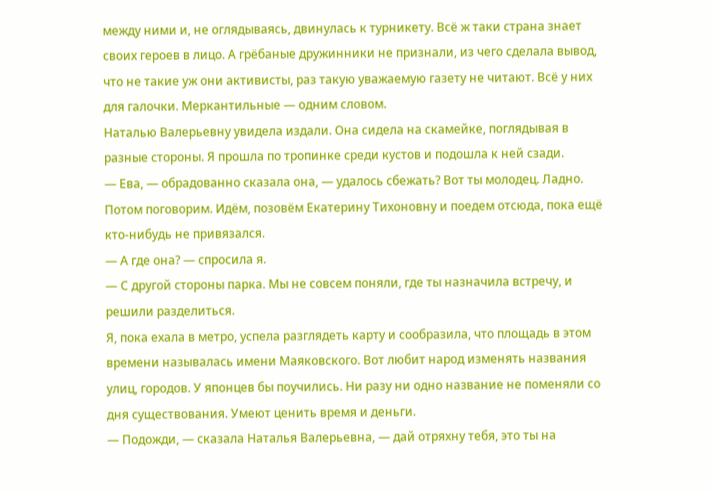между ними и, не оглядываясь, двинулась к турникету. Всё ж таки страна знает своих героев в лицо. А грёбаные дружинники не признали, из чего сделала вывод, что не такие уж они активисты, раз такую уважаемую газету не читают. Всё у них для галочки. Меркантильные — одним словом.
Наталью Валерьевну увидела издали. Она сидела на скамейке, поглядывая в разные стороны. Я прошла по тропинке среди кустов и подошла к ней сзади.
— Ева, — обрадованно сказала она, — удалось сбежать? Вот ты молодец. Ладно. Потом поговорим. Идём, позовём Екатерину Тихоновну и поедем отсюда, пока ещё кто-нибудь не привязался.
— А где она? — спросила я.
— С другой стороны парка. Мы не совсем поняли, где ты назначила встречу, и решили разделиться.
Я, пока ехала в метро, успела разглядеть карту и сообразила, что площадь в этом времени называлась имени Маяковского. Вот любит народ изменять названия улиц, городов. У японцев бы поучились. Ни разу ни одно название не поменяли со дня существования. Умеют ценить время и деньги.
— Подожди, — сказала Наталья Валерьевна, — дай отряхну тебя, это ты на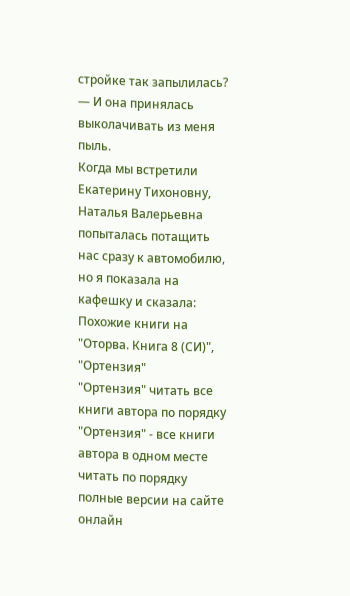стройке так запылилась? — И она принялась выколачивать из меня пыль.
Когда мы встретили Екатерину Тихоновну, Наталья Валерьевна попыталась потащить нас сразу к автомобилю, но я показала на кафешку и сказала:
Похожие книги на "Оторва. Книга 8 (СИ)", "Ортензия"
"Ортензия" читать все книги автора по порядку
"Ортензия" - все книги автора в одном месте читать по порядку полные версии на сайте онлайн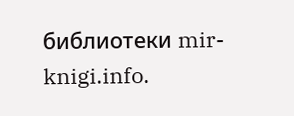библиотеки mir-knigi.info.